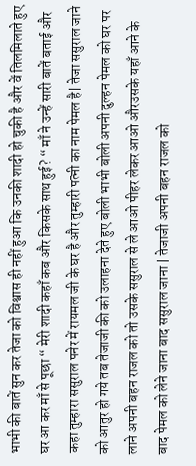भाभी की बातें सुन कर तेजा को विश्वास ही नहीं हुआ कि उनकी शादी हो चुकी है और वें तिलमिलाते हुए घर आ कर माँ से पूछा “ मेरी शादी कहाँ कब और किसके साथ हुई? “ माँ ने उन्हें सारी बातें बताई और कहा तुम्हारा ससुराल पनेर में रायमल जी के घर है और तुम्हारी पत्नी का नाम पेमल है| तेजा ससुराल जाने को आतुर हो गये तब तेजाजी की को उलाहना देते हुए बोली भाभी बोली अपनी दुल्हन पेमल को घर पर लाने अपनी बहन राजल को तो उसके ससुराल से ले आओ पीहर लेकर आओ औरउसके यहाँ आने के बाद पेमल को लेने जाना बाद ससुराल जाना | तेजाजी अपनी बहन राजल को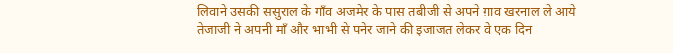लिवाने उसकी ससुराल के गाँव अजमेर के पास तबीजी से अपने ग़ाव खरनाल ले आये तेजाजी ने अपनी माँ और भाभी से पनेर जाने की इजाजत लेकर वे एक दिन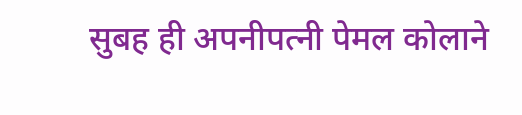सुबह ही अपनीपत्नी पेमल कोलाने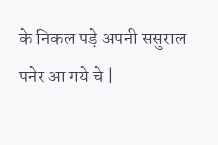के निकल पड़े अपनी ससुराल पनेर आ गये चे |